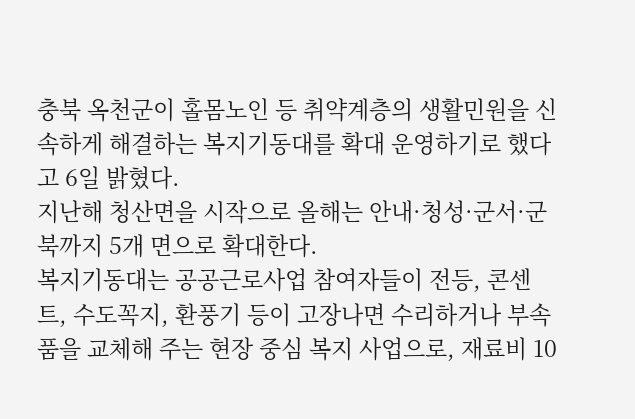충북 옥천군이 홀몸노인 등 취약계층의 생활민원을 신속하게 해결하는 복지기동대를 확대 운영하기로 했다고 6일 밝혔다.
지난해 청산면을 시작으로 올해는 안내·청성·군서·군북까지 5개 면으로 확대한다.
복지기동대는 공공근로사업 참여자들이 전등, 콘센트, 수도꼭지, 환풍기 등이 고장나면 수리하거나 부속품을 교체해 주는 현장 중심 복지 사업으로, 재료비 10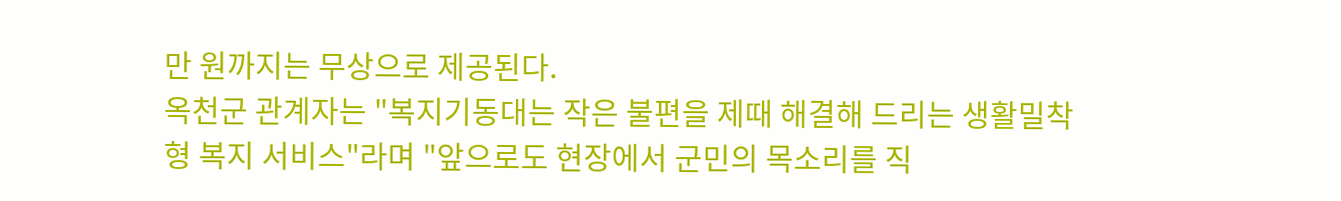만 원까지는 무상으로 제공된다.
옥천군 관계자는 "복지기동대는 작은 불편을 제때 해결해 드리는 생활밀착형 복지 서비스"라며 "앞으로도 현장에서 군민의 목소리를 직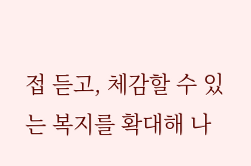접 듣고, 체감할 수 있는 복지를 확대해 나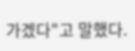가겠다"고 말했다.